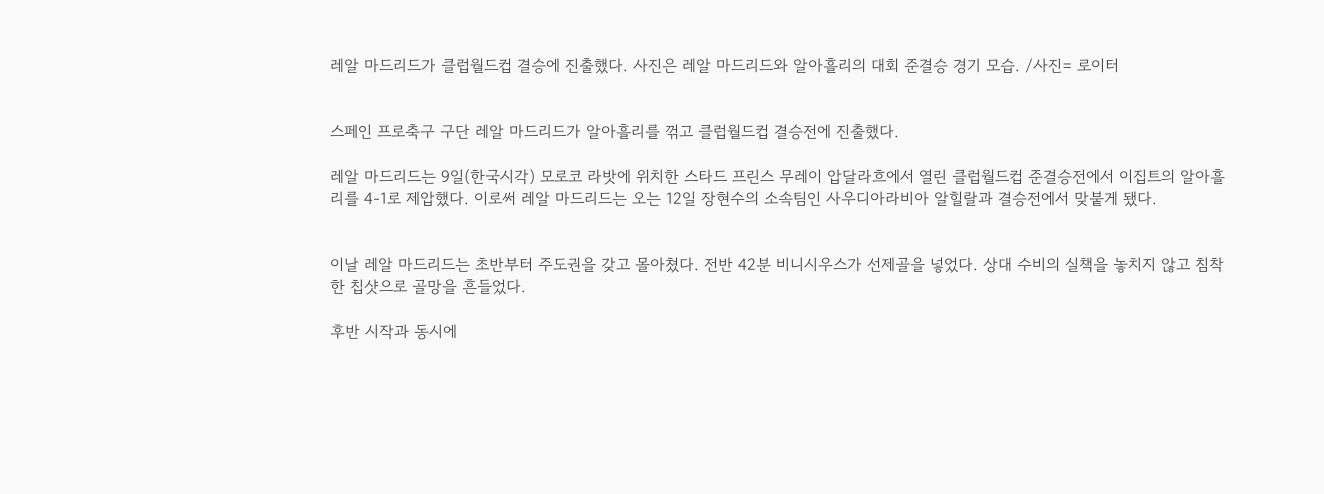레알 마드리드가 클럽월드컵 결승에 진출했다. 사진은 레알 마드리드와 알아흘리의 대회 준결승 경기 모습. /사진= 로이터


스페인 프로축구 구단 레알 마드리드가 알아흘리를 꺾고 클럽월드컵 결승전에 진출했다.

레알 마드리드는 9일(한국시각) 모로코 라밧에 위치한 스타드 프린스 무레이 압달라흐에서 열린 클럽월드컵 준결승전에서 이집트의 알아흘리를 4-1로 제압했다. 이로써 레알 마드리드는 오는 12일 장현수의 소속팀인 사우디아라비아 알힐랄과 결승전에서 맞붙게 됐다.


이날 레알 마드리드는 초반부터 주도권을 갖고 몰아쳤다. 전반 42분 비니시우스가 선제골을 넣었다. 상대 수비의 실책을 놓치지 않고 침착한 칩샷으로 골망을 흔들었다.

후반 시작과 동시에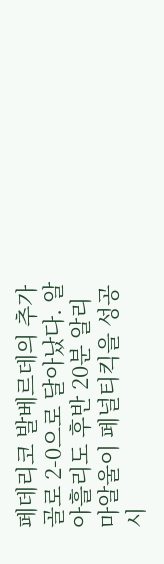페데리코 발베르데의 추가골로 2-0으로 달아났다. 알아흘리도 후반 20분 알리 마알울이 페널티킥을 성공시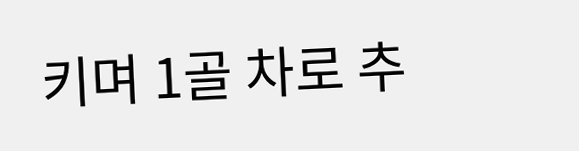키며 1골 차로 추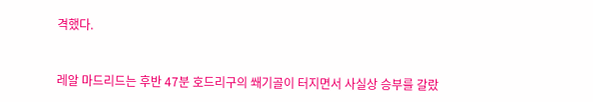격했다.


레알 마드리드는 후반 47분 호드리구의 쐐기골이 터지면서 사실상 승부를 갈랐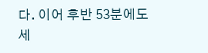다. 이어 후반 53분에도 세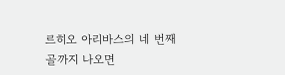르히오 아리바스의 네 번째 골까지 나오면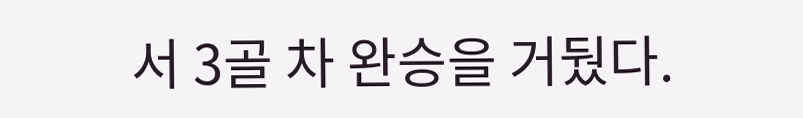서 3골 차 완승을 거뒀다.